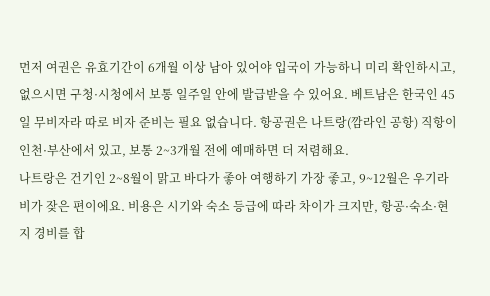먼저 여권은 유효기간이 6개월 이상 남아 있어야 입국이 가능하니 미리 확인하시고, 없으시면 구청·시청에서 보통 일주일 안에 발급받을 수 있어요. 베트남은 한국인 45일 무비자라 따로 비자 준비는 필요 없습니다. 항공권은 나트랑(깜라인 공항) 직항이 인천·부산에서 있고, 보통 2~3개월 전에 예매하면 더 저렴해요.
나트랑은 건기인 2~8월이 맑고 바다가 좋아 여행하기 가장 좋고, 9~12월은 우기라 비가 잦은 편이에요. 비용은 시기와 숙소 등급에 따라 차이가 크지만, 항공·숙소·현지 경비를 합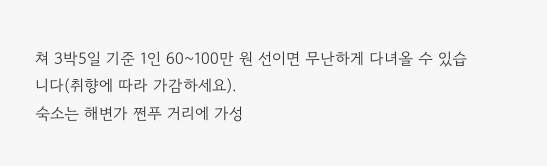쳐 3박5일 기준 1인 60~100만 원 선이면 무난하게 다녀올 수 있습니다(취향에 따라 가감하세요).
숙소는 해변가 쩐푸 거리에 가성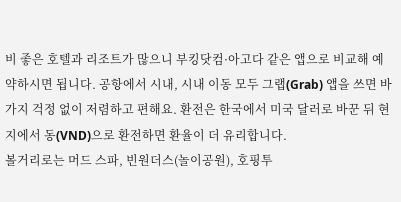비 좋은 호텔과 리조트가 많으니 부킹닷컴·아고다 같은 앱으로 비교해 예약하시면 됩니다. 공항에서 시내, 시내 이동 모두 그랩(Grab) 앱을 쓰면 바가지 걱정 없이 저렴하고 편해요. 환전은 한국에서 미국 달러로 바꾼 뒤 현지에서 동(VND)으로 환전하면 환율이 더 유리합니다.
볼거리로는 머드 스파, 빈원더스(놀이공원), 호핑투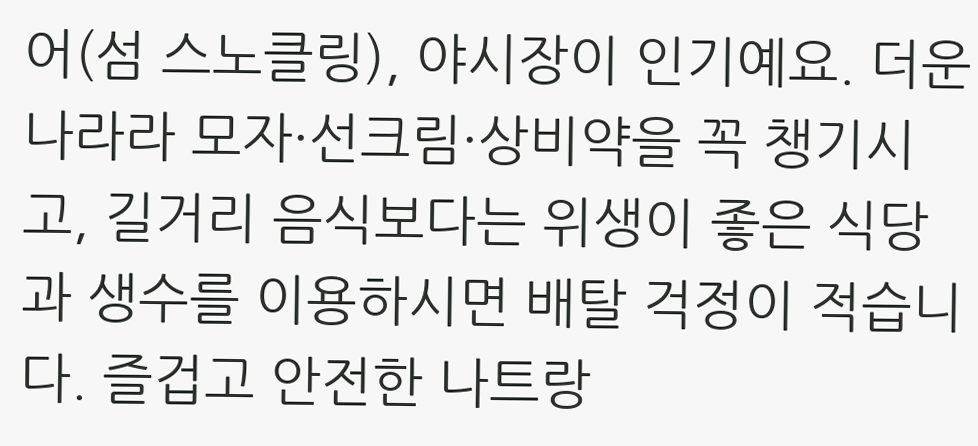어(섬 스노클링), 야시장이 인기예요. 더운 나라라 모자·선크림·상비약을 꼭 챙기시고, 길거리 음식보다는 위생이 좋은 식당과 생수를 이용하시면 배탈 걱정이 적습니다. 즐겁고 안전한 나트랑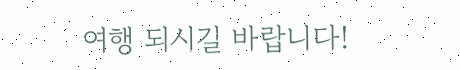여행 되시길 바랍니다!